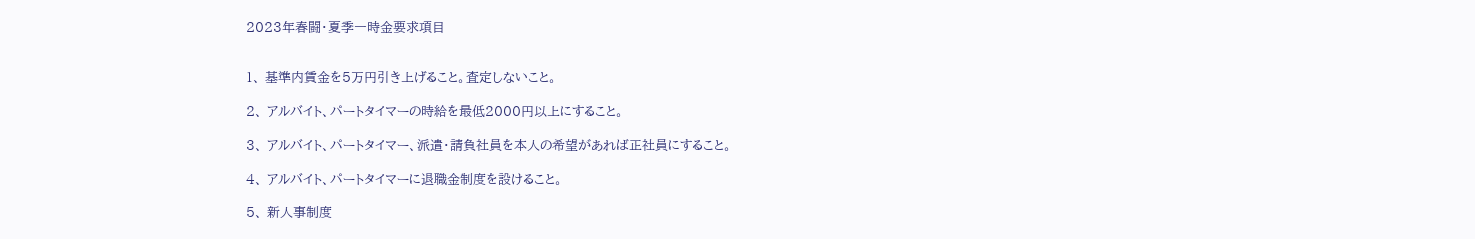2023年春闘・夏季一時金要求項目


1、 基準内賃金を5万円引き上げること。査定しないこと。

2、 アルバイト、パートタイマーの時給を最低2000円以上にすること。

3、 アルバイト、パートタイマー、派遣・請負社員を本人の希望があれば正社員にすること。

4、 アルバイト、パートタイマーに退職金制度を設けること。

5、 新人事制度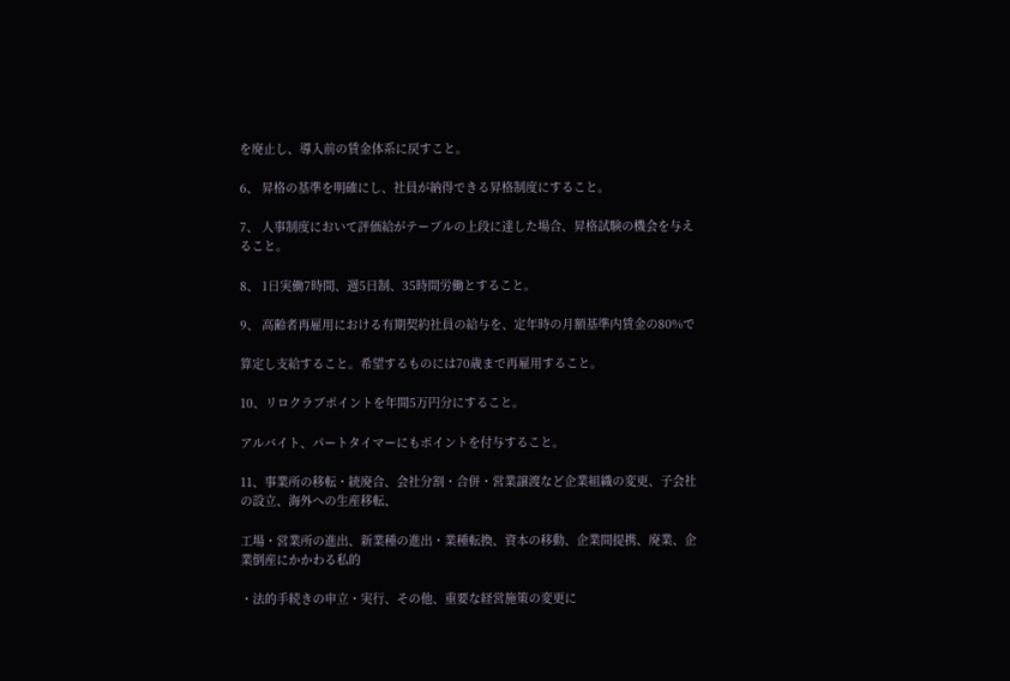を廃止し、導入前の賃金体系に戻すこと。

6、 昇格の基準を明確にし、社員が納得できる昇格制度にすること。

7、 人事制度において評価給がテーブルの上段に達した場合、昇格試験の機会を与えること。

8、 1日実働7時間、週5日制、35時間労働とすること。

9、 高齢者再雇用における有期契約社員の給与を、定年時の月額基準内賃金の80%で

算定し支給すること。希望するものには70歳まで再雇用すること。

10、リロクラブポイントを年間5万円分にすること。

アルバイト、パートタイマーにもポイントを付与すること。

11、事業所の移転・統廃合、会社分割・合併・営業譲渡など企業組織の変更、子会社の設立、海外への生産移転、

工場・営業所の進出、新業種の進出・業種転換、資本の移動、企業間提携、廃業、企業倒産にかかわる私的

・法的手続きの申立・実行、その他、重要な経営施策の変更に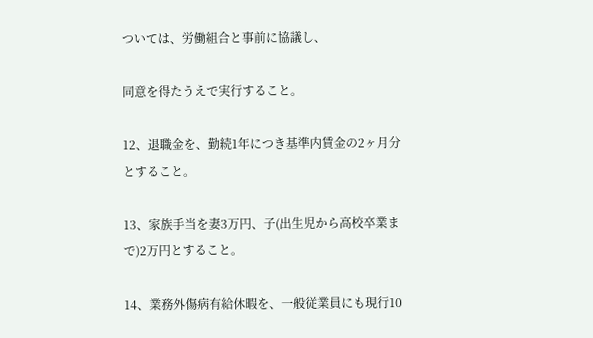ついては、労働組合と事前に協議し、

同意を得たうえで実行すること。

12、退職金を、勤続1年につき基準内賃金の2ヶ月分とすること。

13、家族手当を妻3万円、子(出生児から高校卒業まで)2万円とすること。

14、業務外傷病有給休暇を、一般従業員にも現行10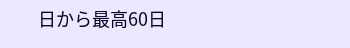日から最高60日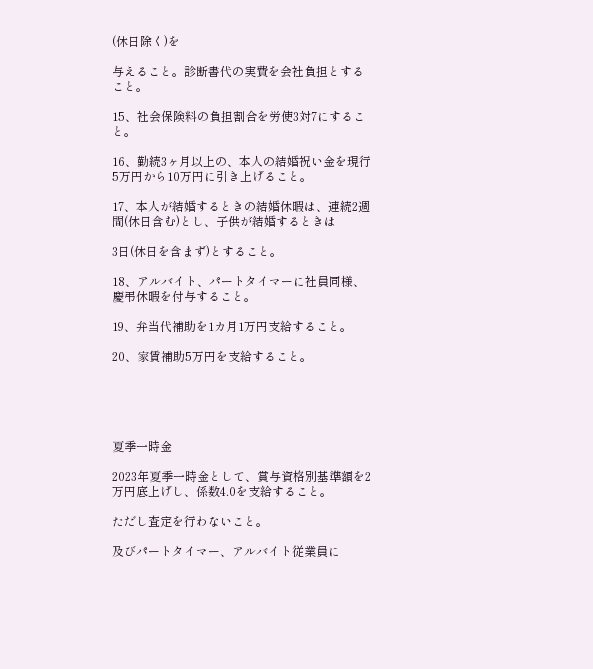(休日除く)を

与えること。診断書代の実費を会社負担とすること。

15、社会保険料の負担割合を労使3対7にすること。

16、勤続3ヶ月以上の、本人の結婚祝い金を現行5万円から10万円に引き上げること。

17、本人が結婚するときの結婚休暇は、連続2週間(休日含む)とし、子供が結婚するときは

3日(休日を含まず)とすること。

18、アルバイト、パートタイマーに社員同様、慶弔休暇を付与すること。

19、弁当代補助を1カ月1万円支給すること。

20、家賃補助5万円を支給すること。





夏季一時金

2023年夏季一時金として、賞与資格別基準額を2万円底上げし、係数4.0を支給すること。

ただし査定を行わないこと。

及びパートタイマー、アルバイト従業員に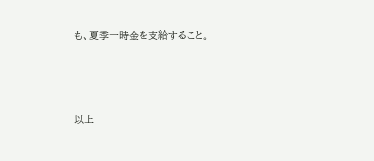も、夏季一時金を支給すること。



以上